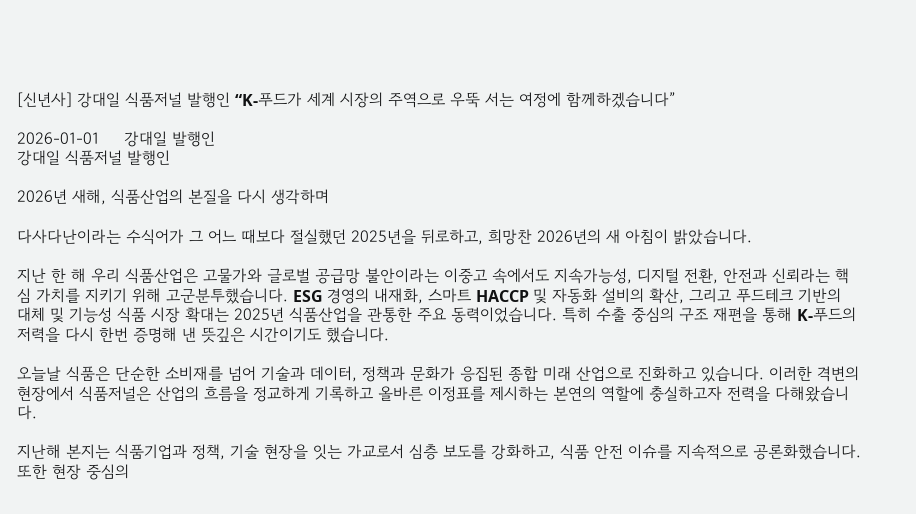[신년사] 강대일 식품저널 발행인 “K-푸드가 세계 시장의 주역으로 우뚝 서는 여정에 함께하겠습니다”

2026-01-01     강대일 발행인
강대일 식품저널 발행인

2026년 새해, 식품산업의 본질을 다시 생각하며

다사다난이라는 수식어가 그 어느 때보다 절실했던 2025년을 뒤로하고, 희망찬 2026년의 새 아침이 밝았습니다.

지난 한 해 우리 식품산업은 고물가와 글로벌 공급망 불안이라는 이중고 속에서도 지속가능성, 디지털 전환, 안전과 신뢰라는 핵심 가치를 지키기 위해 고군분투했습니다. ESG 경영의 내재화, 스마트 HACCP 및 자동화 설비의 확산, 그리고 푸드테크 기반의 대체 및 기능성 식품 시장 확대는 2025년 식품산업을 관통한 주요 동력이었습니다. 특히 수출 중심의 구조 재편을 통해 K-푸드의 저력을 다시 한번 증명해 낸 뜻깊은 시간이기도 했습니다.

오늘날 식품은 단순한 소비재를 넘어 기술과 데이터, 정책과 문화가 응집된 종합 미래 산업으로 진화하고 있습니다. 이러한 격변의 현장에서 식품저널은 산업의 흐름을 정교하게 기록하고 올바른 이정표를 제시하는 본연의 역할에 충실하고자 전력을 다해왔습니다.

지난해 본지는 식품기업과 정책, 기술 현장을 잇는 가교로서 심층 보도를 강화하고, 식품 안전 이슈를 지속적으로 공론화했습니다. 또한 현장 중심의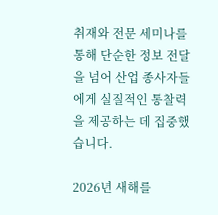취재와 전문 세미나를 통해 단순한 정보 전달을 넘어 산업 종사자들에게 실질적인 통찰력을 제공하는 데 집중했습니다.

2026년 새해를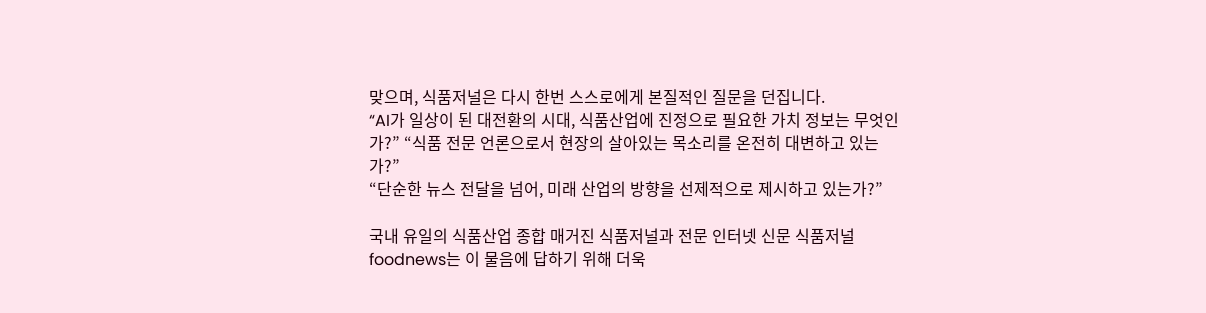맞으며, 식품저널은 다시 한번 스스로에게 본질적인 질문을 던집니다.
“AI가 일상이 된 대전환의 시대, 식품산업에 진정으로 필요한 가치 정보는 무엇인가?” “식품 전문 언론으로서 현장의 살아있는 목소리를 온전히 대변하고 있는가?”
“단순한 뉴스 전달을 넘어, 미래 산업의 방향을 선제적으로 제시하고 있는가?”

국내 유일의 식품산업 종합 매거진 식품저널과 전문 인터넷 신문 식품저널 foodnews는 이 물음에 답하기 위해 더욱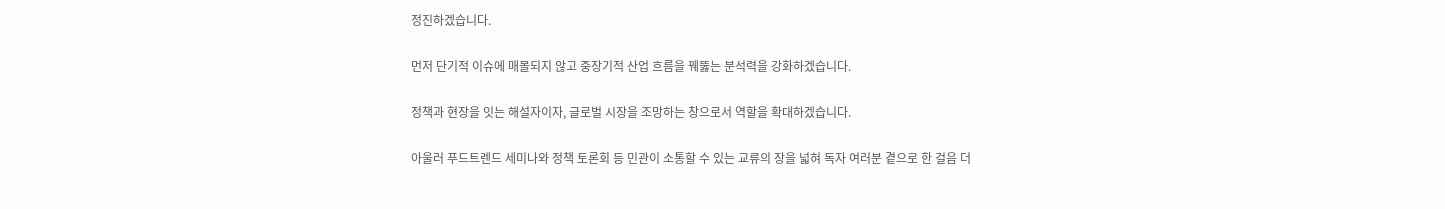정진하겠습니다.

먼저 단기적 이슈에 매몰되지 않고 중장기적 산업 흐름을 꿰뚫는 분석력을 강화하겠습니다.

정책과 현장을 잇는 해설자이자, 글로벌 시장을 조망하는 창으로서 역할을 확대하겠습니다.

아울러 푸드트렌드 세미나와 정책 토론회 등 민관이 소통할 수 있는 교류의 장을 넓혀 독자 여러분 곁으로 한 걸음 더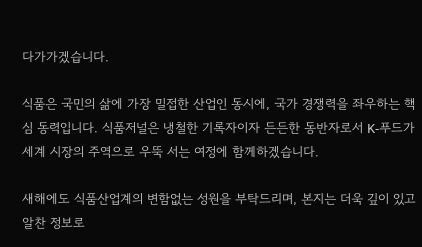다가가겠습니다.

식품은 국민의 삶에 가장 밀접한 산업인 동시에, 국가 경쟁력을 좌우하는 핵심 동력입니다. 식품저널은 냉철한 기록자이자 든든한 동반자로서 K-푸드가 세계 시장의 주역으로 우뚝 서는 여정에 함께하겠습니다.

새해에도 식품산업계의 변함없는 성원을 부탁드리며, 본지는 더욱 깊이 있고 알찬 정보로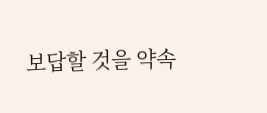보답할 것을 약속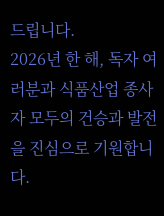드립니다.
2026년 한 해, 독자 여러분과 식품산업 종사자 모두의 건승과 발전을 진심으로 기원합니다.